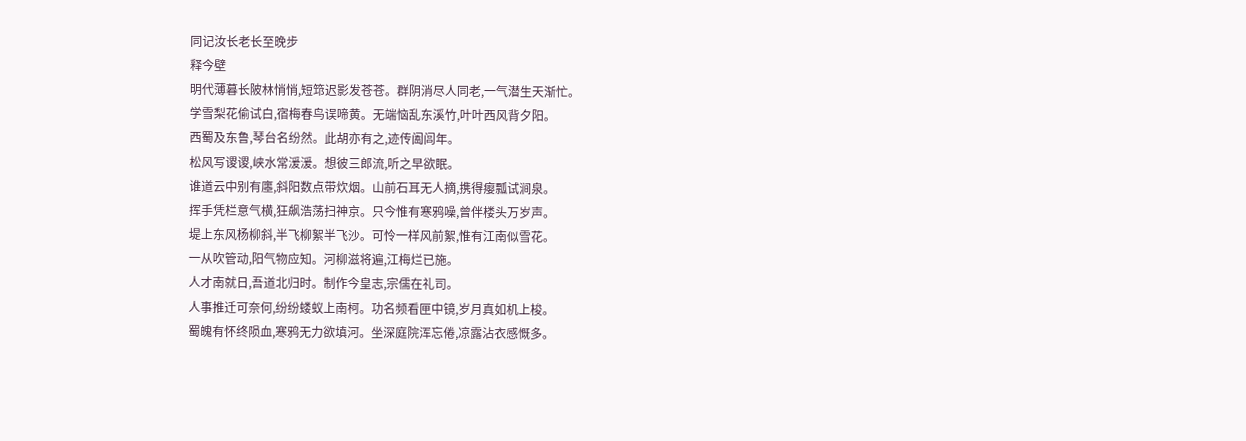同记汝长老长至晚步
释今壁
明代薄暮长陂林悄悄,短筇迟影发苍苍。群阴消尽人同老,一气潜生天渐忙。
学雪梨花偷试白,宿梅春鸟误啼黄。无端恼乱东溪竹,叶叶西风背夕阳。
西蜀及东鲁,琴台名纷然。此胡亦有之,迹传阖闾年。
松风写谡谡,峡水常湲湲。想彼三郎流,听之早欲眠。
谁道云中别有廛,斜阳数点带炊烟。山前石耳无人摘,携得瘿瓢试涧泉。
挥手凭栏意气横,狂飙浩荡扫神京。只今惟有寒鸦噪,曾伴楼头万岁声。
堤上东风杨柳斜,半飞柳絮半飞沙。可怜一样风前絮,惟有江南似雪花。
一从吹管动,阳气物应知。河柳滋将遍,江梅烂已施。
人才南就日,吾道北归时。制作今皇志,宗儒在礼司。
人事推迁可奈何,纷纷蝼蚁上南柯。功名频看匣中镜,岁月真如机上梭。
蜀魄有怀终陨血,寒鸦无力欲填河。坐深庭院浑忘倦,凉露沾衣感慨多。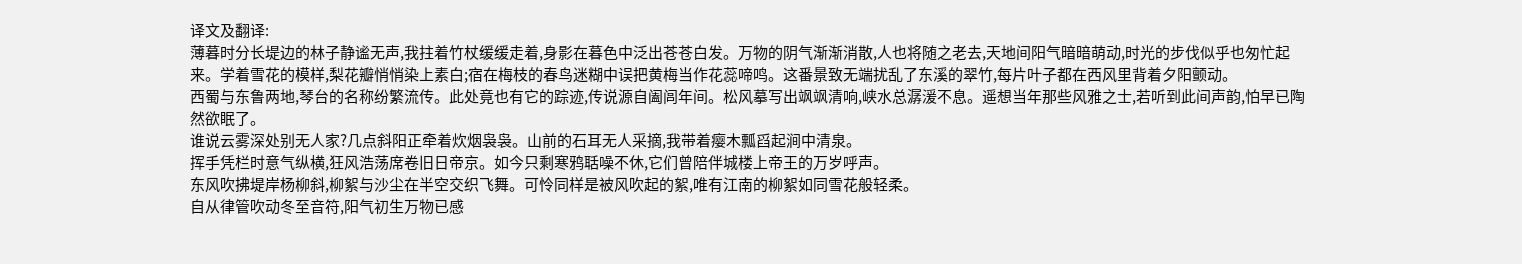译文及翻译:
薄暮时分长堤边的林子静谧无声,我拄着竹杖缓缓走着,身影在暮色中泛出苍苍白发。万物的阴气渐渐消散,人也将随之老去,天地间阳气暗暗萌动,时光的步伐似乎也匆忙起来。学着雪花的模样,梨花瓣悄悄染上素白;宿在梅枝的春鸟迷糊中误把黄梅当作花蕊啼鸣。这番景致无端扰乱了东溪的翠竹,每片叶子都在西风里背着夕阳颤动。
西蜀与东鲁两地,琴台的名称纷繁流传。此处竟也有它的踪迹,传说源自阖闾年间。松风摹写出飒飒清响,峡水总潺湲不息。遥想当年那些风雅之士,若听到此间声韵,怕早已陶然欲眠了。
谁说云雾深处别无人家?几点斜阳正牵着炊烟袅袅。山前的石耳无人采摘,我带着瘿木瓢舀起涧中清泉。
挥手凭栏时意气纵横,狂风浩荡席卷旧日帝京。如今只剩寒鸦聒噪不休,它们曾陪伴城楼上帝王的万岁呼声。
东风吹拂堤岸杨柳斜,柳絮与沙尘在半空交织飞舞。可怜同样是被风吹起的絮,唯有江南的柳絮如同雪花般轻柔。
自从律管吹动冬至音符,阳气初生万物已感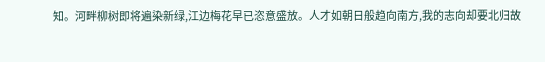知。河畔柳树即将遍染新绿,江边梅花早已恣意盛放。人才如朝日般趋向南方,我的志向却要北归故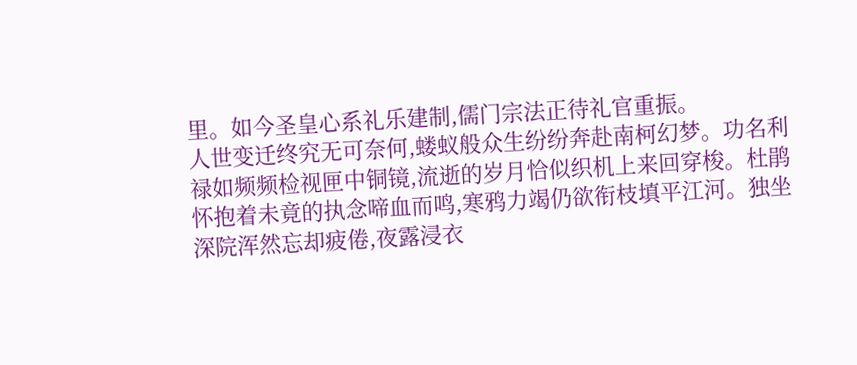里。如今圣皇心系礼乐建制,儒门宗法正待礼官重振。
人世变迁终究无可奈何,蝼蚁般众生纷纷奔赴南柯幻梦。功名利禄如频频检视匣中铜镜,流逝的岁月恰似织机上来回穿梭。杜鹃怀抱着未竟的执念啼血而鸣,寒鸦力竭仍欲衔枝填平江河。独坐深院浑然忘却疲倦,夜露浸衣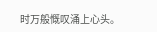时万般慨叹涌上心头。